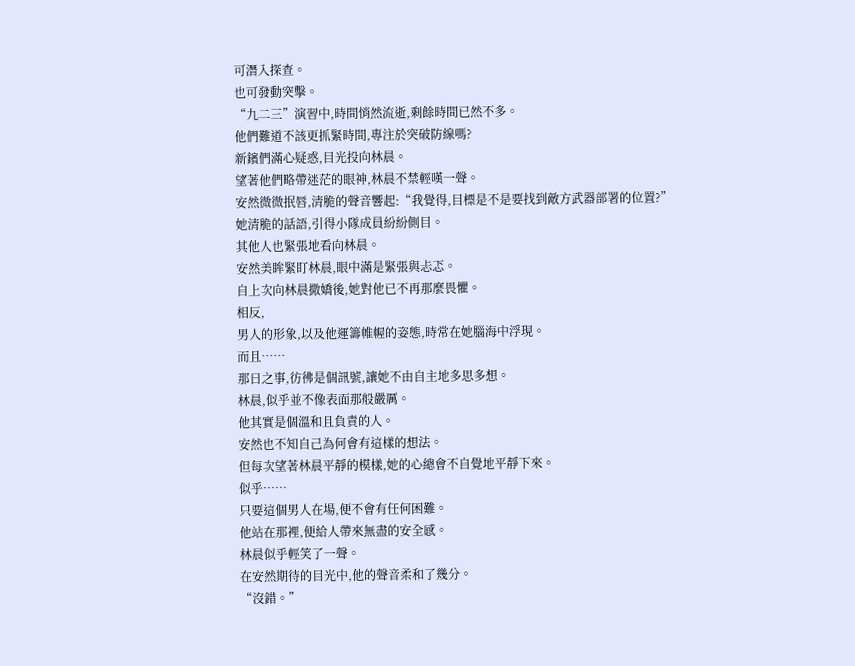可潛入探查。
也可發動突擊。
“九二三”演習中,時間悄然流逝,剩餘時間已然不多。
他們難道不該更抓緊時間,專注於突破防線嗎?
新鑌們滿心疑惑,目光投向林晨。
望著他們略帶迷茫的眼神,林晨不禁輕嘆一聲。
安然微微抿唇,清脆的聲音響起:“我覺得,目標是不是要找到敵方武器部署的位置?”
她清脆的話語,引得小隊成員紛紛側目。
其他人也緊張地看向林晨。
安然美眸緊盯林晨,眼中滿是緊張與忐忑。
自上次向林晨撒嬌後,她對他已不再那麼畏懼。
相反,
男人的形象,以及他運籌帷幄的姿態,時常在她腦海中浮現。
而且……
那日之事,彷彿是個訊號,讓她不由自主地多思多想。
林晨,似乎並不像表面那般嚴厲。
他其實是個溫和且負責的人。
安然也不知自己為何會有這樣的想法。
但每次望著林晨平靜的模樣,她的心總會不自覺地平靜下來。
似乎……
只要這個男人在場,便不會有任何困難。
他站在那裡,便給人帶來無盡的安全感。
林晨似乎輕笑了一聲。
在安然期待的目光中,他的聲音柔和了幾分。
“沒錯。”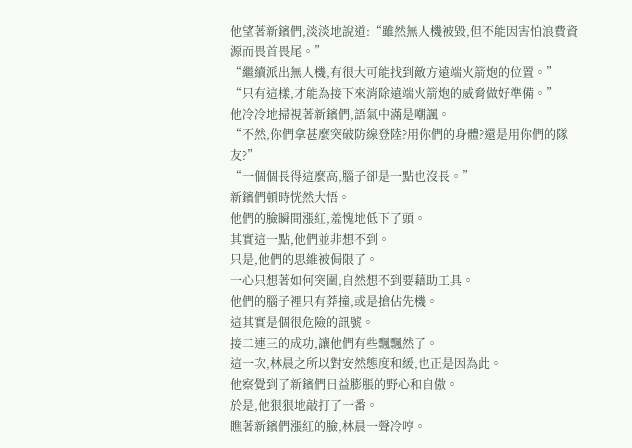他望著新鑌們,淡淡地說道:“雖然無人機被毀,但不能因害怕浪費資源而畏首畏尾。”
“繼續派出無人機,有很大可能找到敵方遠端火箭炮的位置。”
“只有這樣,才能為接下來消除遠端火箭炮的威脅做好準備。”
他冷冷地掃視著新鑌們,語氣中滿是嘲諷。
“不然,你們拿甚麼突破防線登陸?用你們的身體?還是用你們的隊友?”
“一個個長得這麼高,腦子卻是一點也沒長。”
新鑌們頓時恍然大悟。
他們的臉瞬間漲紅,羞愧地低下了頭。
其實這一點,他們並非想不到。
只是,他們的思維被侷限了。
一心只想著如何突圍,自然想不到要藉助工具。
他們的腦子裡只有莽撞,或是搶佔先機。
這其實是個很危險的訊號。
接二連三的成功,讓他們有些飄飄然了。
這一次,林晨之所以對安然態度和緩,也正是因為此。
他察覺到了新鑌們日益膨脹的野心和自傲。
於是,他狠狠地敲打了一番。
瞧著新鑌們漲紅的臉,林晨一聲冷哼。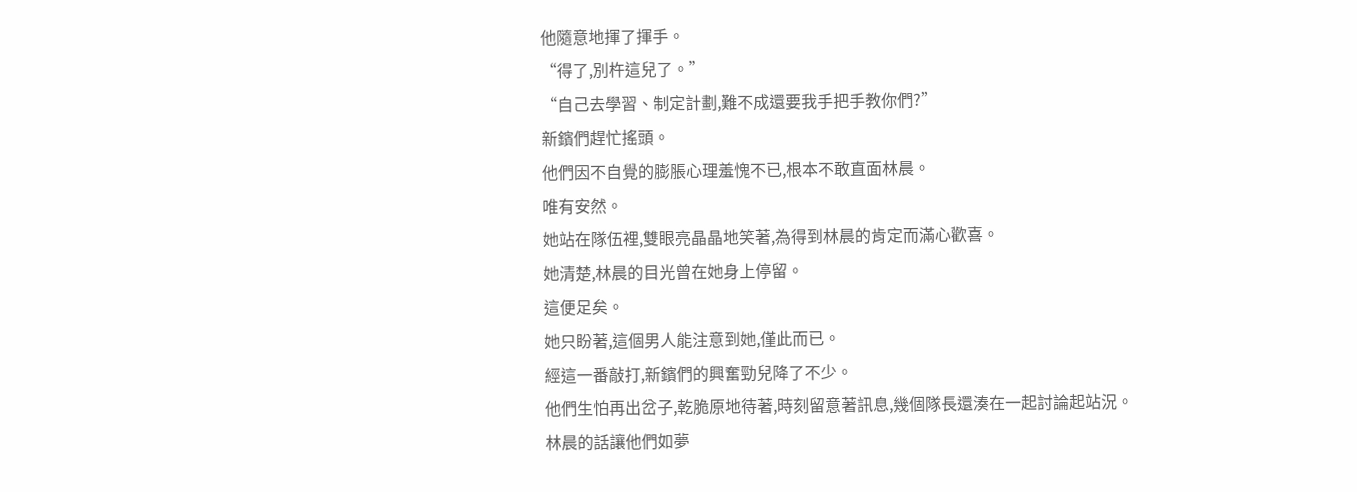他隨意地揮了揮手。
“得了,別杵這兒了。”
“自己去學習、制定計劃,難不成還要我手把手教你們?”
新鑌們趕忙搖頭。
他們因不自覺的膨脹心理羞愧不已,根本不敢直面林晨。
唯有安然。
她站在隊伍裡,雙眼亮晶晶地笑著,為得到林晨的肯定而滿心歡喜。
她清楚,林晨的目光曾在她身上停留。
這便足矣。
她只盼著,這個男人能注意到她,僅此而已。
經這一番敲打,新鑌們的興奮勁兒降了不少。
他們生怕再出岔子,乾脆原地待著,時刻留意著訊息,幾個隊長還湊在一起討論起站況。
林晨的話讓他們如夢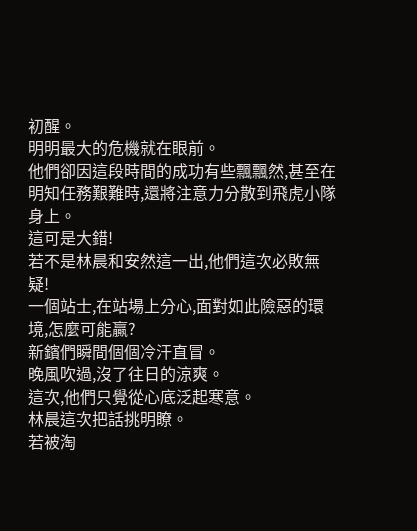初醒。
明明最大的危機就在眼前。
他們卻因這段時間的成功有些飄飄然,甚至在明知任務艱難時,還將注意力分散到飛虎小隊身上。
這可是大錯!
若不是林晨和安然這一出,他們這次必敗無疑!
一個站士,在站場上分心,面對如此險惡的環境,怎麼可能贏?
新鑌們瞬間個個冷汗直冒。
晚風吹過,沒了往日的涼爽。
這次,他們只覺從心底泛起寒意。
林晨這次把話挑明瞭。
若被淘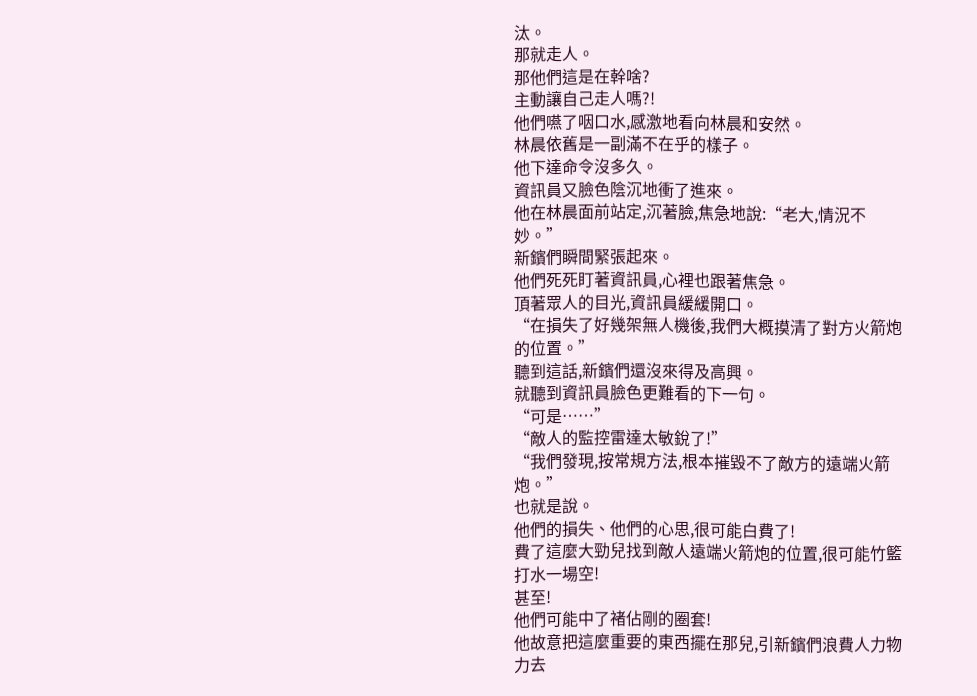汰。
那就走人。
那他們這是在幹啥?
主動讓自己走人嗎?!
他們嚥了咽口水,感激地看向林晨和安然。
林晨依舊是一副滿不在乎的樣子。
他下達命令沒多久。
資訊員又臉色陰沉地衝了進來。
他在林晨面前站定,沉著臉,焦急地說:“老大,情況不妙。”
新鑌們瞬間緊張起來。
他們死死盯著資訊員,心裡也跟著焦急。
頂著眾人的目光,資訊員緩緩開口。
“在損失了好幾架無人機後,我們大概摸清了對方火箭炮的位置。”
聽到這話,新鑌們還沒來得及高興。
就聽到資訊員臉色更難看的下一句。
“可是……”
“敵人的監控雷達太敏銳了!”
“我們發現,按常規方法,根本摧毀不了敵方的遠端火箭炮。”
也就是說。
他們的損失、他們的心思,很可能白費了!
費了這麼大勁兒找到敵人遠端火箭炮的位置,很可能竹籃打水一場空!
甚至!
他們可能中了褚佔剛的圈套!
他故意把這麼重要的東西擺在那兒,引新鑌們浪費人力物力去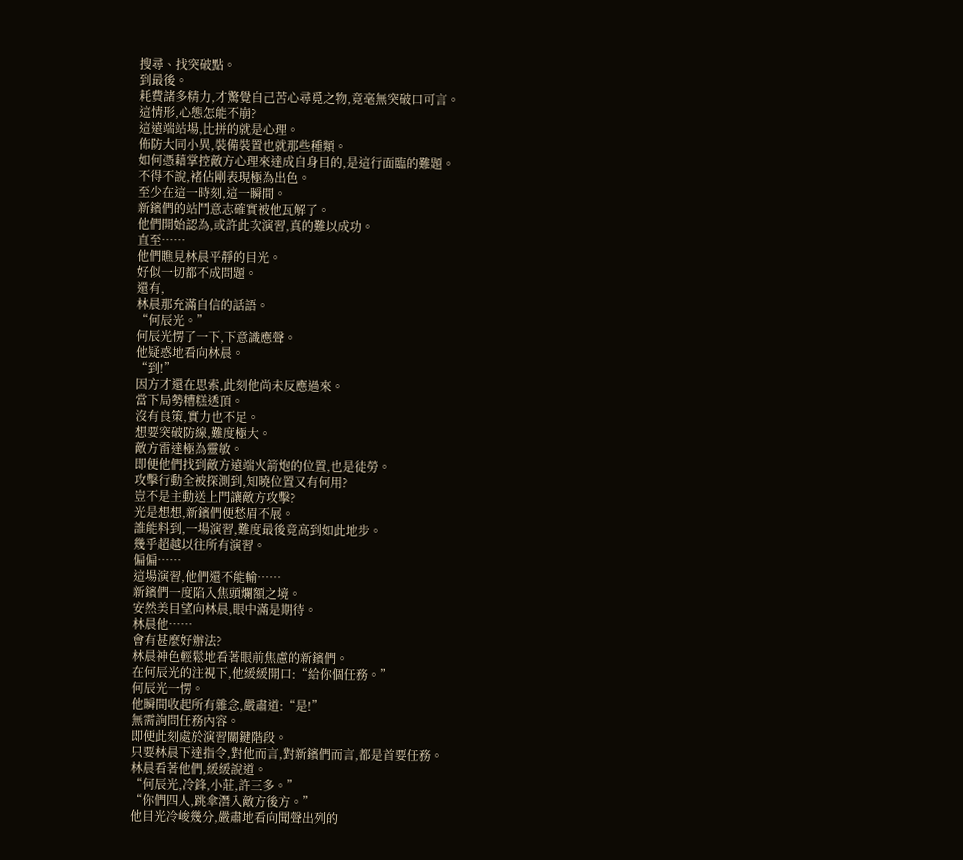搜尋、找突破點。
到最後。
耗費諸多精力,才驚覺自己苦心尋覓之物,竟毫無突破口可言。
這情形,心態怎能不崩?
這遠端站場,比拼的就是心理。
佈防大同小異,裝備裝置也就那些種類。
如何憑藉掌控敵方心理來達成自身目的,是這行面臨的難題。
不得不說,褚佔剛表現極為出色。
至少在這一時刻,這一瞬間。
新鑌們的站鬥意志確實被他瓦解了。
他們開始認為,或許此次演習,真的難以成功。
直至……
他們瞧見林晨平靜的目光。
好似一切都不成問題。
還有,
林晨那充滿自信的話語。
“何辰光。”
何辰光愣了一下,下意識應聲。
他疑惑地看向林晨。
“到!”
因方才還在思索,此刻他尚未反應過來。
當下局勢糟糕透頂。
沒有良策,實力也不足。
想要突破防線,難度極大。
敵方雷達極為靈敏。
即便他們找到敵方遠端火箭炮的位置,也是徒勞。
攻擊行動全被探測到,知曉位置又有何用?
豈不是主動送上門讓敵方攻擊?
光是想想,新鑌們便愁眉不展。
誰能料到,一場演習,難度最後竟高到如此地步。
幾乎超越以往所有演習。
偏偏……
這場演習,他們還不能輸……
新鑌們一度陷入焦頭爛額之境。
安然美目望向林晨,眼中滿是期待。
林晨他……
會有甚麼好辦法?
林晨神色輕鬆地看著眼前焦慮的新鑌們。
在何辰光的注視下,他緩緩開口:“給你個任務。”
何辰光一愣。
他瞬間收起所有雜念,嚴肅道:“是!”
無需詢問任務內容。
即便此刻處於演習關鍵階段。
只要林晨下達指令,對他而言,對新鑌們而言,都是首要任務。
林晨看著他們,緩緩說道。
“何辰光,冷鋒,小莊,許三多。”
“你們四人,跳傘潛入敵方後方。”
他目光冷峻幾分,嚴肅地看向聞聲出列的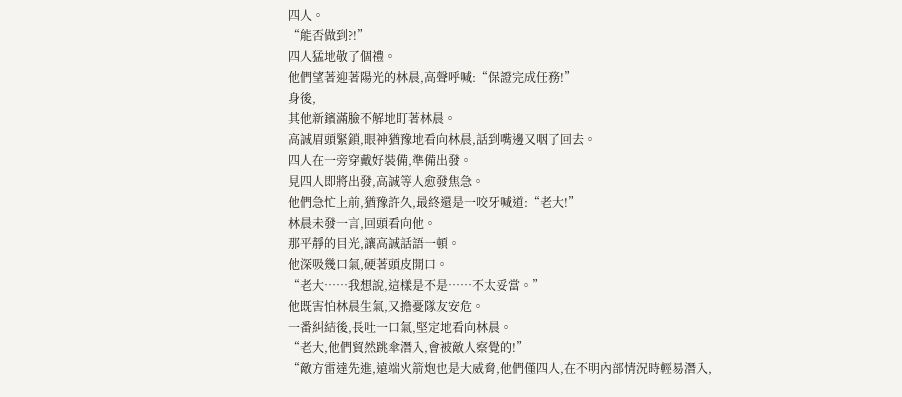四人。
“能否做到?!”
四人猛地敬了個禮。
他們望著迎著陽光的林晨,高聲呼喊:“保證完成任務!”
身後,
其他新鑌滿臉不解地盯著林晨。
高誠眉頭緊鎖,眼神猶豫地看向林晨,話到嘴邊又咽了回去。
四人在一旁穿戴好裝備,準備出發。
見四人即將出發,高誠等人愈發焦急。
他們急忙上前,猶豫許久,最終還是一咬牙喊道:“老大!”
林晨未發一言,回頭看向他。
那平靜的目光,讓高誠話語一頓。
他深吸幾口氣,硬著頭皮開口。
“老大……我想說,這樣是不是……不太妥當。”
他既害怕林晨生氣,又擔憂隊友安危。
一番糾結後,長吐一口氣,堅定地看向林晨。
“老大,他們貿然跳傘潛入,會被敵人察覺的!”
“敵方雷達先進,遠端火箭炮也是大威脅,他們僅四人,在不明內部情況時輕易潛入,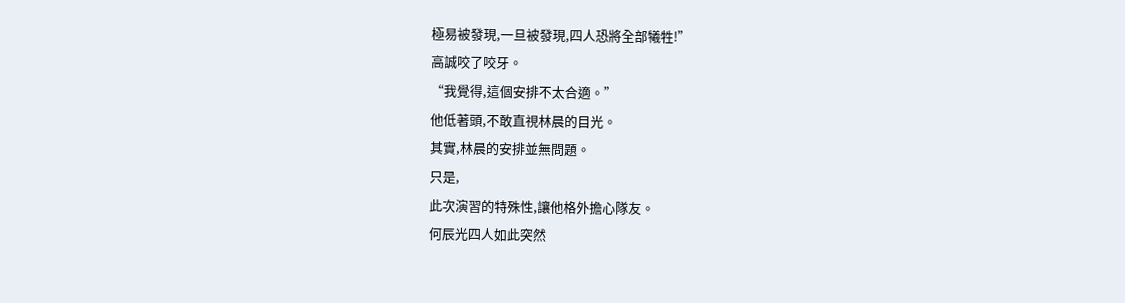極易被發現,一旦被發現,四人恐將全部犧牲!”
高誠咬了咬牙。
“我覺得,這個安排不太合適。”
他低著頭,不敢直視林晨的目光。
其實,林晨的安排並無問題。
只是,
此次演習的特殊性,讓他格外擔心隊友。
何辰光四人如此突然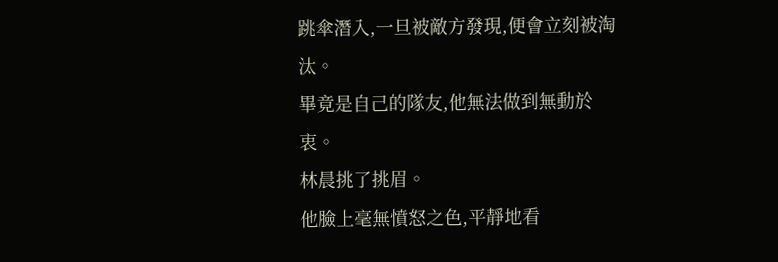跳傘潛入,一旦被敵方發現,便會立刻被淘汰。
畢竟是自己的隊友,他無法做到無動於衷。
林晨挑了挑眉。
他臉上毫無憤怒之色,平靜地看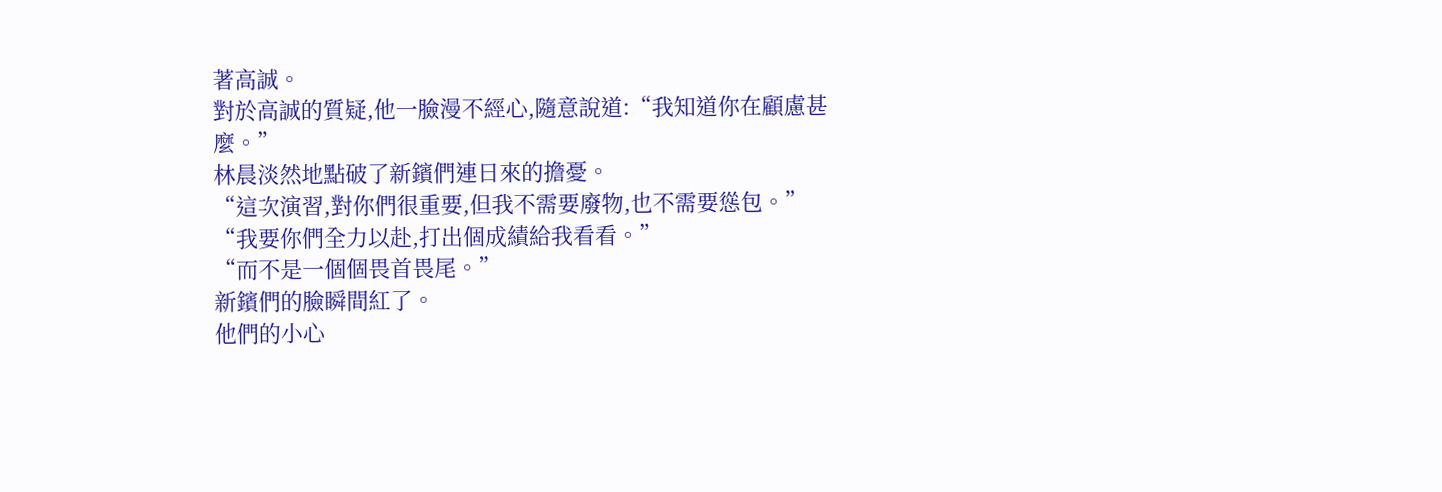著高誠。
對於高誠的質疑,他一臉漫不經心,隨意說道:“我知道你在顧慮甚麼。”
林晨淡然地點破了新鑌們連日來的擔憂。
“這次演習,對你們很重要,但我不需要廢物,也不需要慫包。”
“我要你們全力以赴,打出個成績給我看看。”
“而不是一個個畏首畏尾。”
新鑌們的臉瞬間紅了。
他們的小心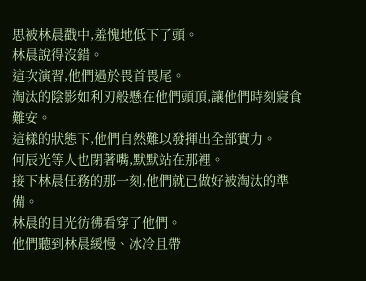思被林晨戳中,羞愧地低下了頭。
林晨說得沒錯。
這次演習,他們過於畏首畏尾。
淘汰的陰影如利刃般懸在他們頭頂,讓他們時刻寢食難安。
這樣的狀態下,他們自然難以發揮出全部實力。
何辰光等人也閉著嘴,默默站在那裡。
接下林晨任務的那一刻,他們就已做好被淘汰的準備。
林晨的目光彷彿看穿了他們。
他們聽到林晨緩慢、冰冷且帶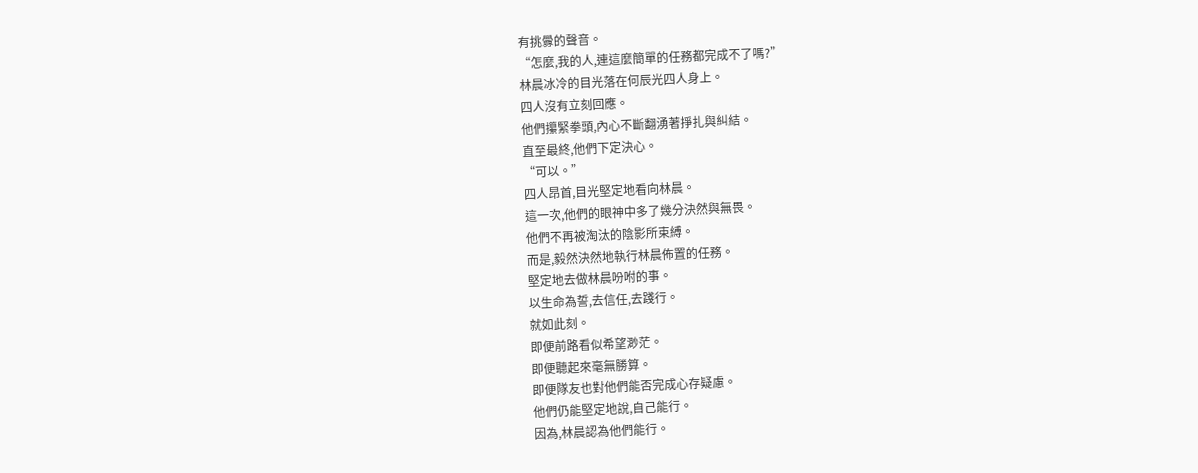有挑釁的聲音。
“怎麼,我的人,連這麼簡單的任務都完成不了嗎?”
林晨冰冷的目光落在何辰光四人身上。
四人沒有立刻回應。
他們攥緊拳頭,內心不斷翻湧著掙扎與糾結。
直至最終,他們下定決心。
“可以。”
四人昂首,目光堅定地看向林晨。
這一次,他們的眼神中多了幾分決然與無畏。
他們不再被淘汰的陰影所束縛。
而是,毅然決然地執行林晨佈置的任務。
堅定地去做林晨吩咐的事。
以生命為誓,去信任,去踐行。
就如此刻。
即便前路看似希望渺茫。
即便聽起來毫無勝算。
即便隊友也對他們能否完成心存疑慮。
他們仍能堅定地說,自己能行。
因為,林晨認為他們能行。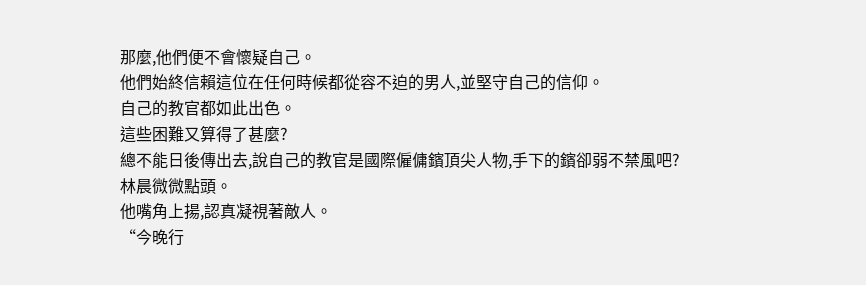那麼,他們便不會懷疑自己。
他們始終信賴這位在任何時候都從容不迫的男人,並堅守自己的信仰。
自己的教官都如此出色。
這些困難又算得了甚麼?
總不能日後傳出去,說自己的教官是國際僱傭鑌頂尖人物,手下的鑌卻弱不禁風吧?
林晨微微點頭。
他嘴角上揚,認真凝視著敵人。
“今晚行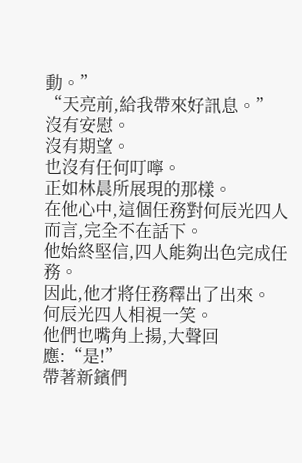動。”
“天亮前,給我帶來好訊息。”
沒有安慰。
沒有期望。
也沒有任何叮嚀。
正如林晨所展現的那樣。
在他心中,這個任務對何辰光四人而言,完全不在話下。
他始終堅信,四人能夠出色完成任務。
因此,他才將任務釋出了出來。
何辰光四人相視一笑。
他們也嘴角上揚,大聲回應:“是!”
帶著新鑌們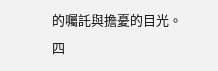的囑託與擔憂的目光。
四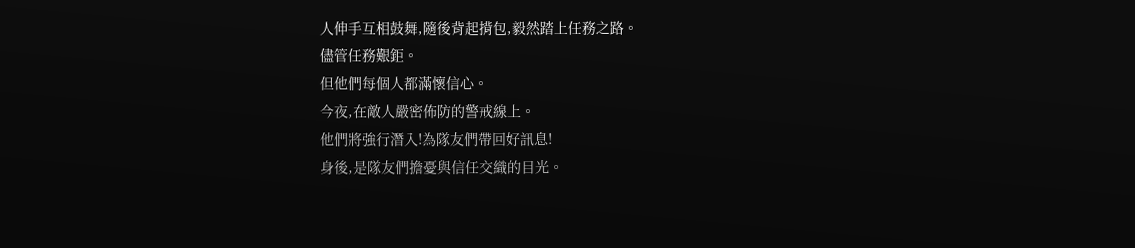人伸手互相鼓舞,隨後背起揹包,毅然踏上任務之路。
儘管任務艱鉅。
但他們每個人都滿懷信心。
今夜,在敵人嚴密佈防的警戒線上。
他們將強行潛入!為隊友們帶回好訊息!
身後,是隊友們擔憂與信任交織的目光。